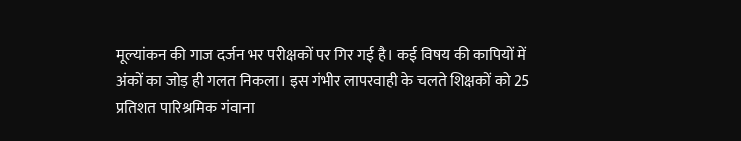मूल्यांकन की गाज दर्जन भर परीक्षकों पर गिर गई है। कई विषय की कापियों में
अंकों का जोड़ ही गलत निकला। इस गंभीर लापरवाही के चलते शिक्षकों को 25
प्रतिशत पारिश्रमिक गंवाना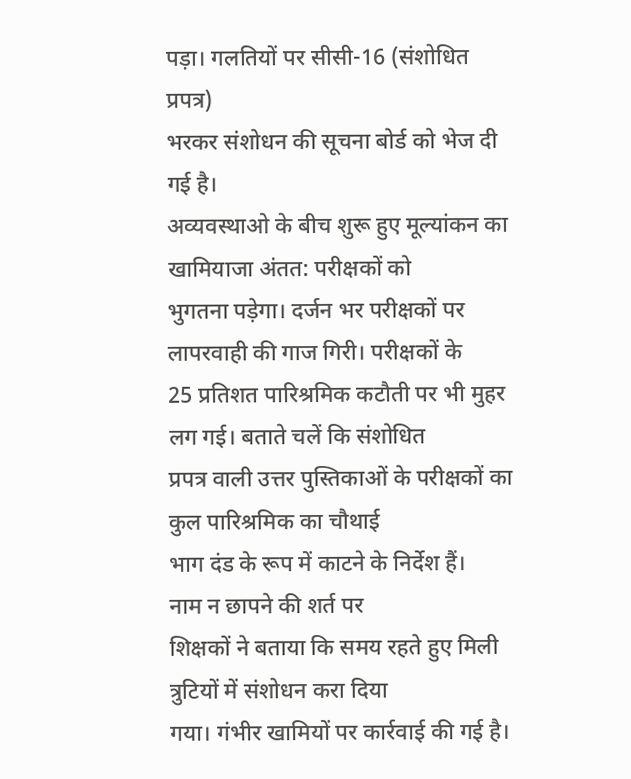पड़ा। गलतियों पर सीसी-16 (संशोधित प्रपत्र)
भरकर संशोधन की सूचना बोर्ड को भेज दी गई है।
अव्यवस्थाओ के बीच शुरू हुए मूल्यांकन का खामियाजा अंतत: परीक्षकों को
भुगतना पड़ेगा। दर्जन भर परीक्षकों पर लापरवाही की गाज गिरी। परीक्षकों के
25 प्रतिशत पारिश्रमिक कटौती पर भी मुहर लग गई। बताते चलें कि संशोधित
प्रपत्र वाली उत्तर पुस्तिकाओं के परीक्षकों का कुल पारिश्रमिक का चौथाई
भाग दंड के रूप में काटने के निर्देश हैं।
नाम न छापने की शर्त पर
शिक्षकों ने बताया कि समय रहते हुए मिली त्रुटियों में संशोधन करा दिया
गया। गंभीर खामियों पर कार्रवाई की गई है।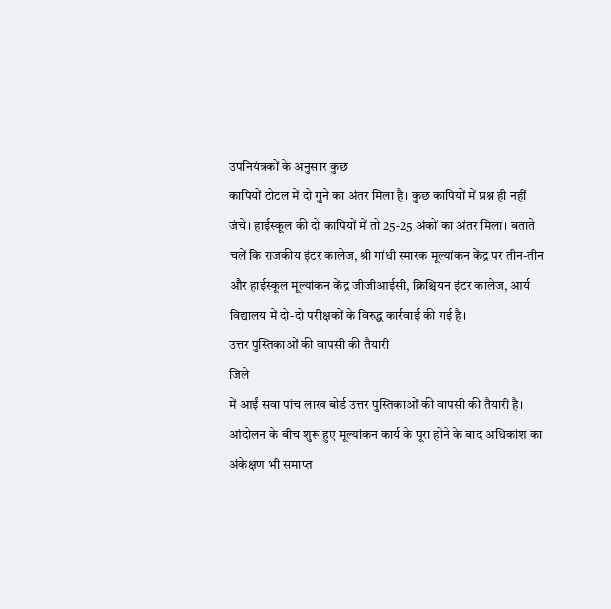उपनियंत्रकों के अनुसार कुछ
कापियों टोटल में दो गुने का अंतर मिला है। कुछ कापियों में प्रश्न ही नहीं
जंचे। हाईस्कूल की दो कापियों में तो 25-25 अंकों का अंतर मिला। बताते
चलें कि राजकीय इंटर कालेज, श्री गांधी स्मारक मूल्यांकन केंद्र पर तीन-तीन
और हाईस्कूल मूल्यांकन केंद्र जीजीआईसी, क्रिश्चियन इंटर कालेज, आर्य
विद्यालय में दो-दो परीक्षकों के विरुद्ध कार्रवाई की गई है।
उत्तर पुस्तिकाओं की वापसी की तैयारी
जिले
में आईं सवा पांच लाख बोर्ड उत्तर पुस्तिकाओं की वापसी की तैयारी है।
आंदोलन के बीच शुरू हुए मूल्यांकन कार्य के पूरा होने के बाद अधिकांश का
अंकेक्षण भी समाप्त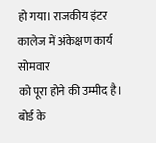हो गया। राजकीय इंटर कालेज में अंकेक्षण कार्य सोमवार
को पूरा होने की उम्मीद है। बोर्ड के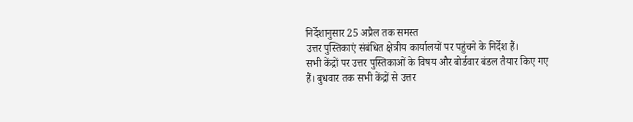निर्देशानुसार 25 अप्रैल तक समस्त
उत्तर पुस्तिकाएं संबंधित क्षेत्रीय कार्यालयों पर पहुंचने के निर्देश हैं।
सभी केंद्रों पर उत्तर पुस्तिकाओं के विषय और बोर्डवार बंडल तैयार किए गए
हैं। बुधवार तक सभी केंद्रों से उत्तर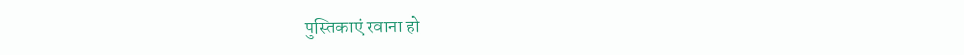पुस्तिकाएं रवाना हो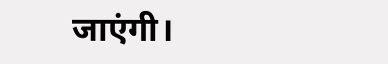जाएंगी।